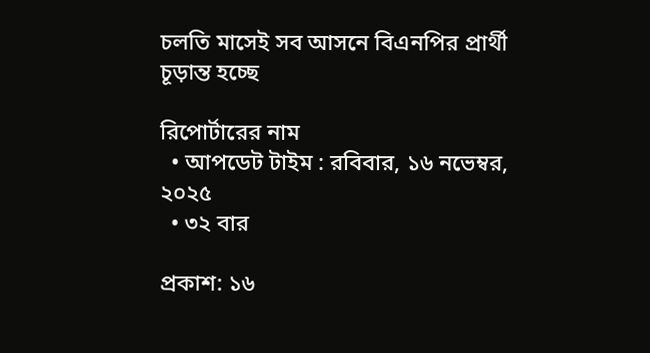চলতি মাসেই সব আসনে বিএনপির প্রার্থী চূড়ান্ত হচ্ছে

রিপোর্টারের নাম
  • আপডেট টাইম : রবিবার, ১৬ নভেম্বর, ২০২৫
  • ৩২ বার

প্রকাশ: ১৬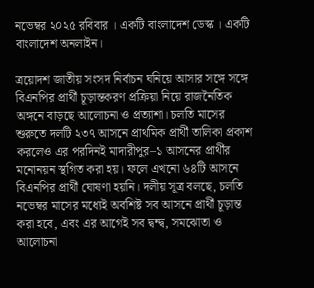নভেম্বর ২০২৫ রবিবার । একটি বাংলাদেশ ডেস্ক । একটি বাংলাদেশ অনলাইন।

ত্রয়োদশ জাতীয় সংসদ নির্বাচন ঘনিয়ে আসার সঙ্গে সঙ্গে বিএনপির প্রার্থী চূড়ান্তকরণ প্রক্রিয়া নিয়ে রাজনৈতিক অঙ্গনে বাড়ছে আলোচনা ও প্রত্যাশা। চলতি মাসের শুরুতে দলটি ২৩৭ আসনে প্রাথমিক প্রার্থী তালিকা প্রকাশ করলেও এর পরদিনই মাদারীপুর–১ আসনের প্রার্থীর মনোনয়ন স্থগিত করা হয়। ফলে এখনো ৬৪টি আসনে বিএনপির প্রার্থী ঘোষণা হয়নি। দলীয় সূত্র বলছে, চলতি নভেম্বর মাসের মধ্যেই অবশিষ্ট সব আসনে প্রার্থী চূড়ান্ত করা হবে, এবং এর আগেই সব দ্বন্দ্ব, সমঝোতা ও আলোচনা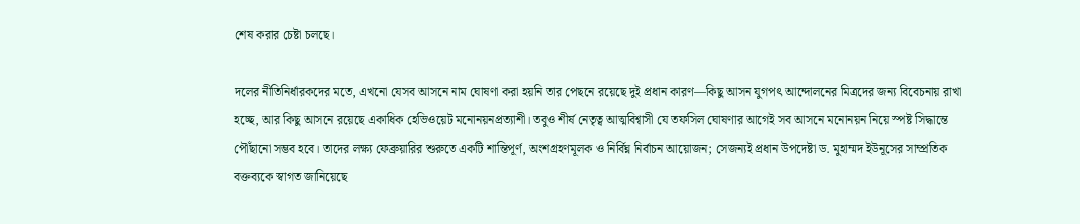শেষ করার চেষ্টা চলছে।

দলের নীতিনির্ধারকদের মতে, এখনো যেসব আসনে নাম ঘোষণা করা হয়নি তার পেছনে রয়েছে দুই প্রধান কারণ—কিছু আসন যুগপৎ আন্দোলনের মিত্রদের জন্য বিবেচনায় রাখা হচ্ছে, আর কিছু আসনে রয়েছে একাধিক হেভিওয়েট মনোনয়নপ্রত্যাশী। তবুও শীর্ষ নেতৃত্ব আত্মবিশ্বাসী যে তফসিল ঘোষণার আগেই সব আসনে মনোনয়ন নিয়ে স্পষ্ট সিদ্ধান্তে পৌঁছানো সম্ভব হবে। তাদের লক্ষ্য ফেব্রুয়ারির শুরুতে একটি শান্তিপূর্ণ, অংশগ্রহণমূলক ও নির্বিঘ্ন নির্বাচন আয়োজন; সেজন্যই প্রধান উপদেষ্টা ড. মুহাম্মদ ইউনূসের সাম্প্রতিক বক্তব্যকে স্বাগত জানিয়েছে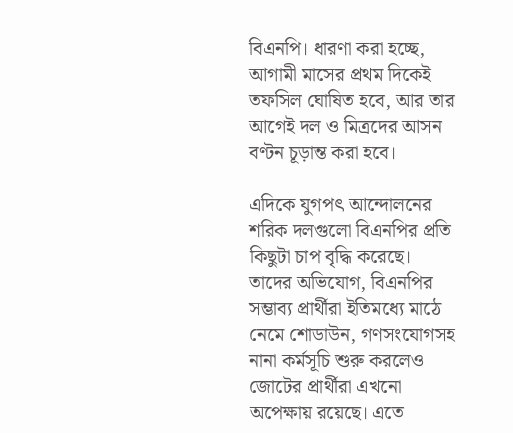বিএনপি। ধারণা করা হচ্ছে, আগামী মাসের প্রথম দিকেই তফসিল ঘোষিত হবে, আর তার আগেই দল ও মিত্রদের আসন বণ্টন চূড়ান্ত করা হবে।

এদিকে যুগপৎ আন্দোলনের শরিক দলগুলো বিএনপির প্রতি কিছুটা চাপ বৃদ্ধি করেছে। তাদের অভিযোগ, বিএনপির সম্ভাব্য প্রার্থীরা ইতিমধ্যে মাঠে নেমে শোডাউন, গণসংযোগসহ নানা কর্মসূচি শুরু করলেও জোটের প্রার্থীরা এখনো অপেক্ষায় রয়েছে। এতে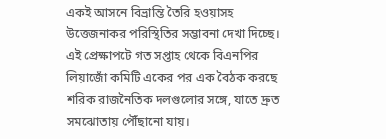একই আসনে বিভ্রান্তি তৈরি হওয়াসহ উত্তেজনাকর পরিস্থিতির সম্ভাবনা দেখা দিচ্ছে। এই প্রেক্ষাপটে গত সপ্তাহ থেকে বিএনপির লিয়াজোঁ কমিটি একের পর এক বৈঠক করছে শরিক রাজনৈতিক দলগুলোর সঙ্গে, যাতে দ্রুত সমঝোতায় পৌঁছানো যায়।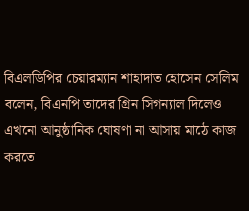বিএলডিপির চেয়ারম্যান শাহাদাত হোসেন সেলিম বলেন, বিএনপি তাদের গ্রিন সিগন্যাল দিলেও এখনো আনুষ্ঠানিক ঘোষণা না আসায় মাঠে কাজ করতে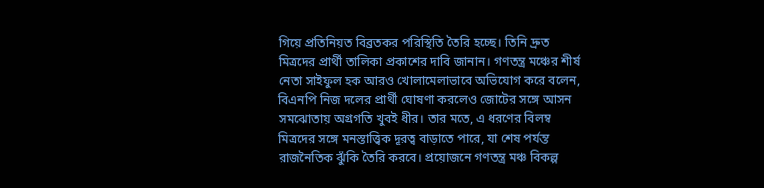গিয়ে প্রতিনিয়ত বিব্রতকর পরিস্থিতি তৈরি হচ্ছে। তিনি দ্রুত মিত্রদের প্রার্থী তালিকা প্রকাশের দাবি জানান। গণতন্ত্র মঞ্চের শীর্ষ নেতা সাইফুল হক আরও খোলামেলাভাবে অভিযোগ করে বলেন, বিএনপি নিজ দলের প্রার্থী ঘোষণা করলেও জোটের সঙ্গে আসন সমঝোতায় অগ্রগতি খুবই ধীর। তার মতে, এ ধরণের বিলম্ব মিত্রদের সঙ্গে মনস্তাত্ত্বিক দূরত্ব বাড়াতে পারে, যা শেষ পর্যন্ত রাজনৈতিক ঝুঁকি তৈরি করবে। প্রয়োজনে গণতন্ত্র মঞ্চ বিকল্প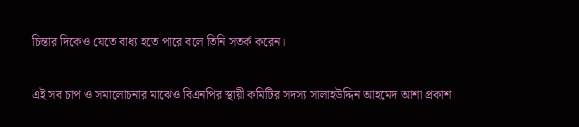চিন্তার দিকেও যেতে বাধ্য হতে পারে বলে তিনি সতর্ক করেন।

এই সব চাপ ও সমালোচনার মাঝেও বিএনপির স্থায়ী কমিটির সদস্য সালাহউদ্দিন আহমেদ আশা প্রকাশ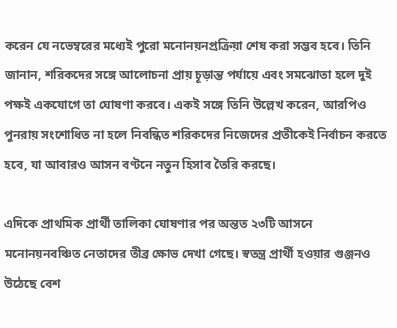করেন যে নভেম্বরের মধ্যেই পুরো মনোনয়নপ্রক্রিয়া শেষ করা সম্ভব হবে। তিনি জানান, শরিকদের সঙ্গে আলোচনা প্রায় চূড়ান্ত পর্যায়ে এবং সমঝোতা হলে দুই পক্ষই একযোগে তা ঘোষণা করবে। একই সঙ্গে তিনি উল্লেখ করেন, আরপিও পুনরায় সংশোধিত না হলে নিবন্ধিত শরিকদের নিজেদের প্রতীকেই নির্বাচন করতে হবে, যা আবারও আসন বণ্টনে নতুন হিসাব তৈরি করছে।

এদিকে প্রাথমিক প্রার্থী তালিকা ঘোষণার পর অন্তত ২৩টি আসনে মনোনয়নবঞ্চিত নেতাদের তীব্র ক্ষোভ দেখা গেছে। স্বতন্ত্র প্রার্থী হওয়ার গুঞ্জনও উঠেছে বেশ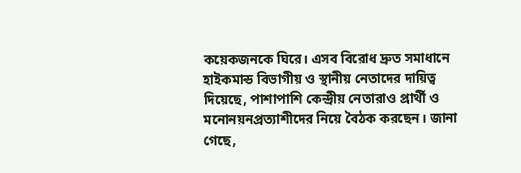কয়েকজনকে ঘিরে। এসব বিরোধ দ্রুত সমাধানে হাইকমান্ড বিভাগীয় ও স্থানীয় নেতাদের দায়িত্ব দিয়েছে, পাশাপাশি কেন্দ্রীয় নেতারাও প্রার্থী ও মনোনয়নপ্রত্যাশীদের নিয়ে বৈঠক করছেন। জানা গেছে,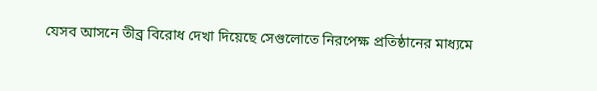যেসব আসনে তীব্র বিরোধ দেখা দিয়েছে সেগুলোতে নিরপেক্ষ প্রতিষ্ঠানের মাধ্যমে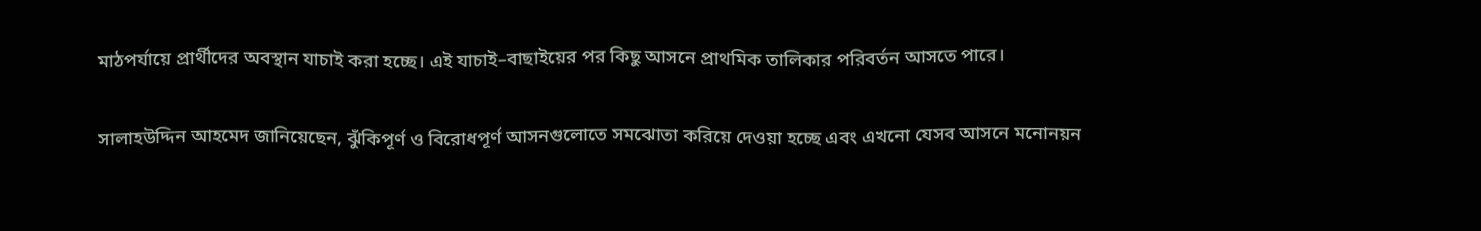মাঠপর্যায়ে প্রার্থীদের অবস্থান যাচাই করা হচ্ছে। এই যাচাই–বাছাইয়ের পর কিছু আসনে প্রাথমিক তালিকার পরিবর্তন আসতে পারে।

সালাহউদ্দিন আহমেদ জানিয়েছেন, ঝুঁকিপূর্ণ ও বিরোধপূর্ণ আসনগুলোতে সমঝোতা করিয়ে দেওয়া হচ্ছে এবং এখনো যেসব আসনে মনোনয়ন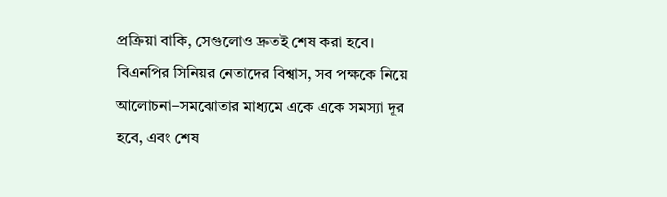প্রক্রিয়া বাকি, সেগুলোও দ্রুতই শেষ করা হবে। বিএনপির সিনিয়র নেতাদের বিশ্বাস, সব পক্ষকে নিয়ে আলোচনা–সমঝোতার মাধ্যমে একে একে সমস্যা দূর হবে, এবং শেষ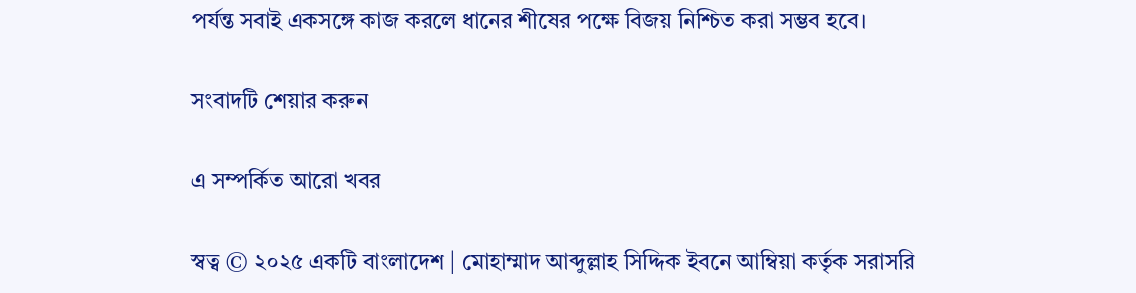পর্যন্ত সবাই একসঙ্গে কাজ করলে ধানের শীষের পক্ষে বিজয় নিশ্চিত করা সম্ভব হবে।

সংবাদটি শেয়ার করুন

এ সম্পর্কিত আরো খবর

স্বত্ব © ২০২৫ একটি বাংলাদেশ | মোহাম্মাদ আব্দুল্লাহ সিদ্দিক ইবনে আম্বিয়া কর্তৃক সরাসরি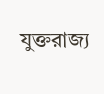যুক্তরাজ্য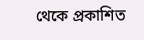থেকে প্রকাশিত